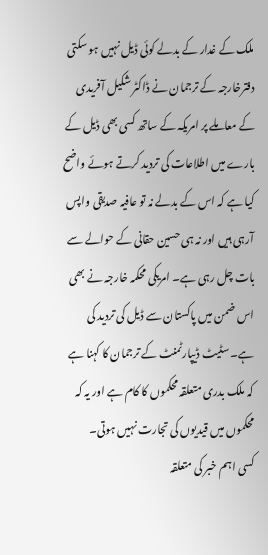ملک کے غدار کے بدلے کوئی ڈیل نہیں ہو سکتی
دفترخارجہ کے ترجمان نے ڈاکٹر شکیل آفریدی کے معاملے پر امریکہ کے ساتھ کسی بھی ڈیل کے بارے میں اطلاعات کی تردید کرتے ہوئے واضح کیا ہے کہ اس کے بدلے نہ تو عافیہ صدیقی واپس آرہی ہیں اور نہ ہی حسین حقانی کے حوالے سے بات چل رہی ہے۔ امریکی محکمہ خارجہ نے بھی اس ضمن میں پاکستان سے ڈیل کی تردید کی ہے۔ سٹیٹ ڈیپارٹمنٹ کے ترجمان کا کہنا ہے کہ ملک بدری متعلقہ محکموں کا کام ہے اور یہ کہ محکموں میں قیدیوں کی تجارت نہیں ہوتی۔
کسی اہم خبر کی متعلقہ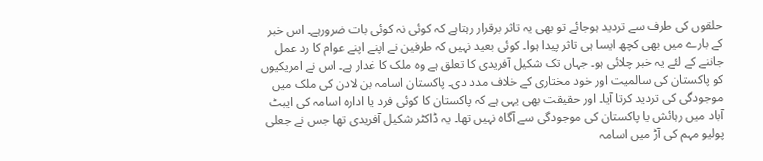حلقوں کی طرف سے تردید ہوجائے تو بھی یہ تاثر برقرار رہتاہے کہ کوئی نہ کوئی بات ضرورہے۔ اس خبر کے بارے میں بھی کچھ ایسا ہی تاثر پیدا ہوا۔ کوئی بعید نہیں کہ طرفین نے اپنے اپنے عوام کا رد عمل جاننے کے لئے یہ خبر چلائی ہو۔ جہاں تک شکیل آفریدی کا تعلق ہے وہ ملک کا غدار ہے۔ اس نے امریکیوں کو پاکستان کی سالمیت اور خود مختاری کے خلاف مدد دی۔ پاکستان اسامہ بن لادن کی ملک میں موجودگی کی تردید کرتا آیا۔ اور حقیقت بھی یہی ہے کہ پاکستان کا کوئی فرد یا ادارہ اسامہ کی ایبٹ آباد میں رہائش یا پاکستان کی موجودگی سے آگاہ نہیں تھا۔ یہ ڈاکٹر شکیل آفریدی تھا جس نے جعلی پولیو مہم کی آڑ میں اسامہ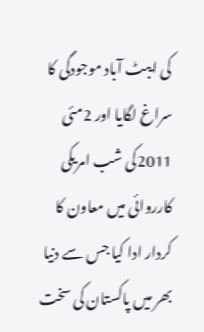کی ایبٹ آباد موجودگی کا سراغ لگایا اور 2مئی 2011کی شب امریکی کارروائی میں معاون کا کردار ادا کیا جس سے دنیا بھر میں پاکستان کی سخت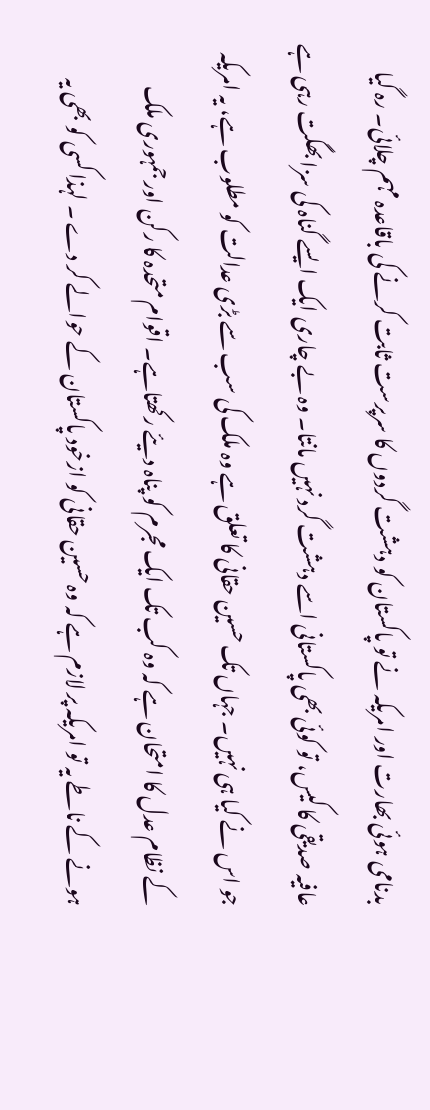بدنامی ہوئی بھارت اور امریکہ نے تو پاکستان کو دہشت گردوں کا سرپرست ثابت کرنے کی باقاعدہ مہم چلائی۔ رہ گیا عافیہ صدیقی کا کیس، تو کوئی بھی پاکستانی اسے دہشت گرد نہیں مانتا۔ وہ بے چاری ایک ایسے گناہ کی سزا بھگت رہی ہے جو اس نے کیا ہی نہیں۔ جہاں تک حسین حقانی کا تعلق ہے وہ ملک کی سب سے بڑی عدالت کو مطلوب ہے، یہ امریکہ کے نظام عدل کا امتحان ہے کہ وہ کب تک ایک مجرم کو پناہ دیئے رکھتاہے۔ اقوام متحدہ کا رکن اور جمہوری ملک ہونے کے ناطے یہ تو امریکہ پر لازم ہے کہ وہ حسین حقانی کو ازخود پاکستان کے حوالے کر دے ۔ لہذا کسی کو بھی یہ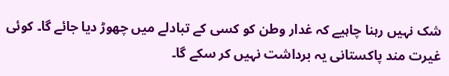شک نہیں رہنا چاہیے کہ غدار وطن کو کسی کے تبادلے میں چھوڑ دیا جائے گا۔ کوئی غیرت مند پاکستانی یہ برداشت نہیں کر سکے گا۔